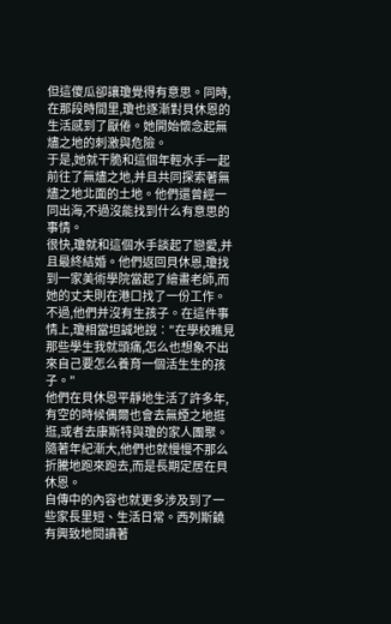但這傻瓜卻讓瓊覺得有意思。同時,在那段時間里,瓊也逐漸對貝休恩的生活感到了厭倦。她開始懷念起無燼之地的刺激與危險。
于是,她就干脆和這個年輕水手一起前往了無燼之地,并且共同探索著無燼之地北面的土地。他們還曾經一同出海,不過沒能找到什么有意思的事情。
很快,瓊就和這個水手談起了戀愛,并且最終結婚。他們返回貝休恩,瓊找到一家美術學院當起了繪畫老師,而她的丈夫則在港口找了一份工作。
不過,他們并沒有生孩子。在這件事情上,瓊相當坦誠地說∶"在學校瞧見那些學生我就頭痛,怎么也想象不出來自己要怎么養育一個活生生的孩子。"
他們在貝休恩平靜地生活了許多年,有空的時候偶爾也會去無煙之地逛逛,或者去康斯特與瓊的家人團聚。隨著年紀漸大,他們也就慢慢不那么折騰地跑來跑去,而是長期定居在貝休恩。
自傳中的內容也就更多涉及到了一些家長里短、生活日常。西列斯饒有興致地閱讀著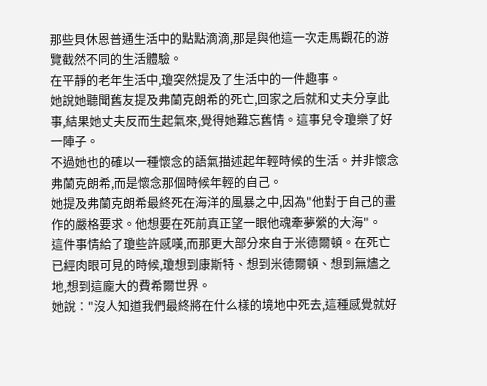那些貝休恩普通生活中的點點滴滴,那是與他這一次走馬觀花的游覽截然不同的生活體驗。
在平靜的老年生活中,瓊突然提及了生活中的一件趣事。
她說她聽聞舊友提及弗蘭克朗希的死亡,回家之后就和丈夫分享此事,結果她丈夫反而生起氣來,覺得她難忘舊情。這事兒令瓊樂了好一陣子。
不過她也的確以一種懷念的語氣描述起年輕時候的生活。并非懷念弗蘭克朗希,而是懷念那個時候年輕的自己。
她提及弗蘭克朗希最終死在海洋的風暴之中,因為"他對于自己的畫作的嚴格要求。他想要在死前真正望一眼他魂牽夢縈的大海"。
這件事情給了瓊些許感嘆,而那更大部分來自于米德爾頓。在死亡已經肉眼可見的時候,瓊想到康斯特、想到米德爾頓、想到無燼之地,想到這龐大的費希爾世界。
她說∶"沒人知道我們最終將在什么樣的境地中死去,這種感覺就好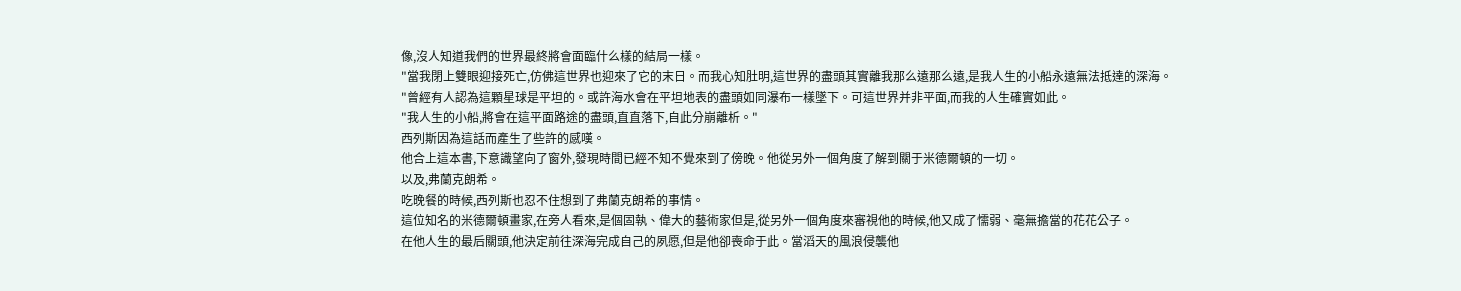像,沒人知道我們的世界最終將會面臨什么樣的結局一樣。
"當我閉上雙眼迎接死亡,仿佛這世界也迎來了它的末日。而我心知肚明,這世界的盡頭其實離我那么遠那么遠,是我人生的小船永遠無法抵達的深海。
"曾經有人認為這顆星球是平坦的。或許海水會在平坦地表的盡頭如同瀑布一樣墜下。可這世界并非平面,而我的人生確實如此。
"我人生的小船,將會在這平面路途的盡頭,直直落下,自此分崩離析。"
西列斯因為這話而產生了些許的感嘆。
他合上這本書,下意識望向了窗外,發現時間已經不知不覺來到了傍晚。他從另外一個角度了解到關于米德爾頓的一切。
以及,弗蘭克朗希。
吃晚餐的時候,西列斯也忍不住想到了弗蘭克朗希的事情。
這位知名的米德爾頓畫家,在旁人看來,是個固執、偉大的藝術家但是,從另外一個角度來審視他的時候,他又成了懦弱、毫無擔當的花花公子。
在他人生的最后關頭,他決定前往深海完成自己的夙愿,但是他卻喪命于此。當滔天的風浪侵襲他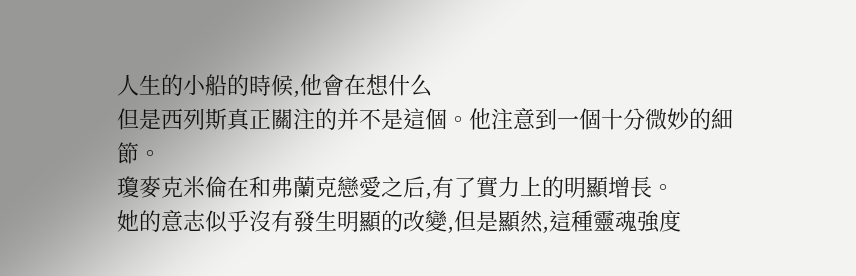人生的小船的時候,他會在想什么
但是西列斯真正關注的并不是這個。他注意到一個十分微妙的細節。
瓊麥克米倫在和弗蘭克戀愛之后,有了實力上的明顯增長。
她的意志似乎沒有發生明顯的改變,但是顯然,這種靈魂強度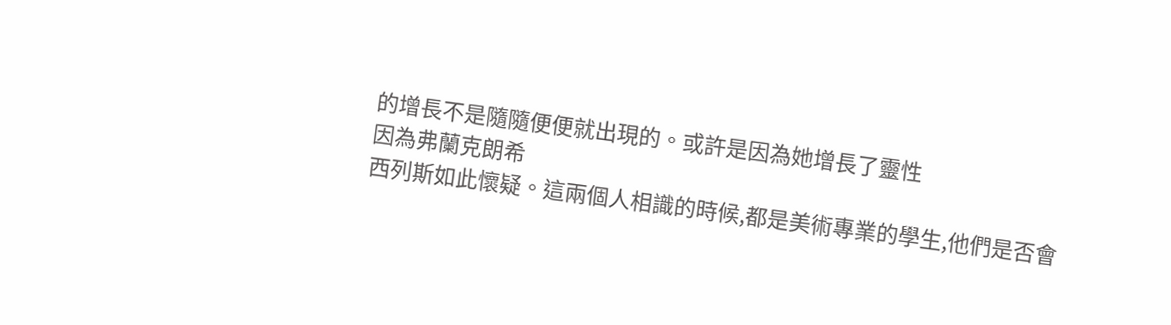的增長不是隨隨便便就出現的。或許是因為她增長了靈性
因為弗蘭克朗希
西列斯如此懷疑。這兩個人相識的時候,都是美術專業的學生,他們是否會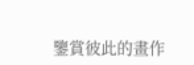鑒賞彼此的畫作